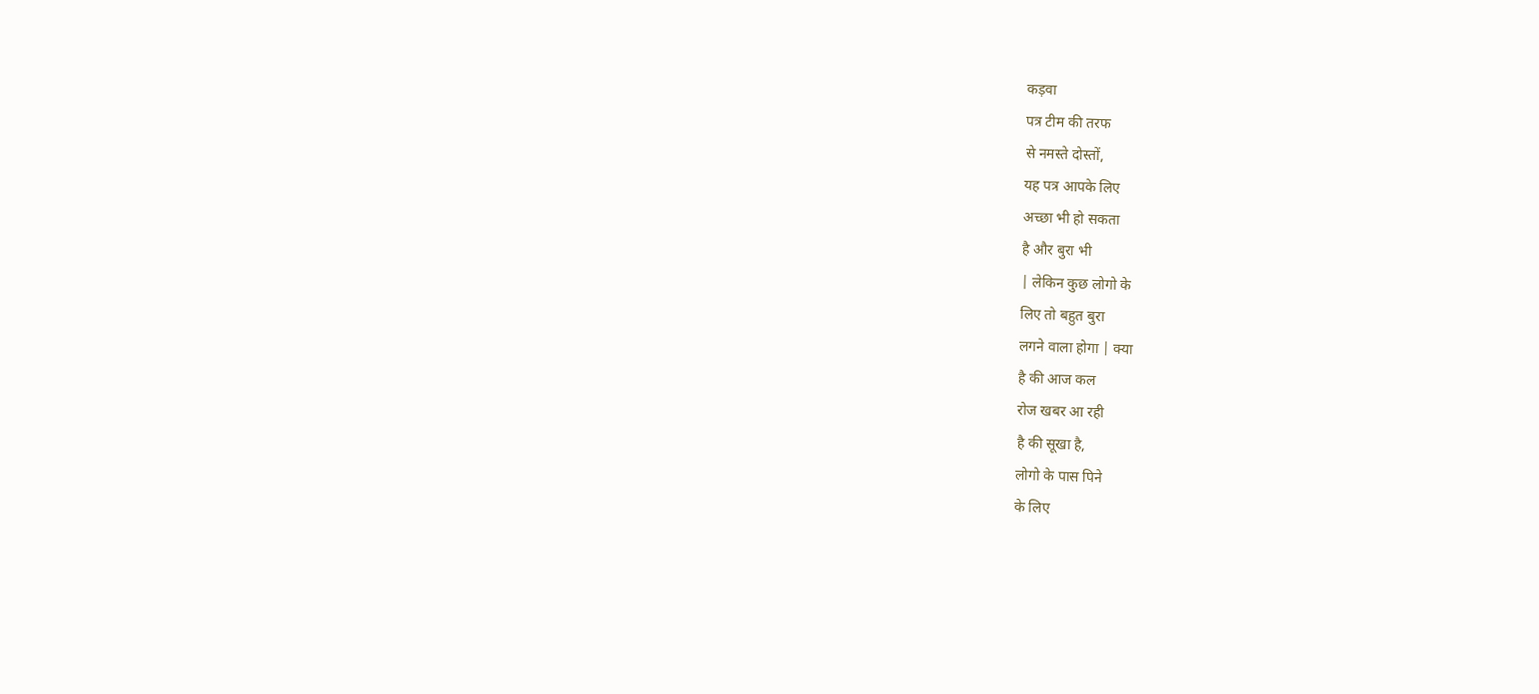कड़वा
पत्र टीम की तरफ
से नमस्ते दोस्तों,
यह पत्र आपके लिए
अच्छा भी हो सकता
है और बुरा भी
| लेकिन कुछ लोगो के
लिए तो बहुत बुरा
लगने वाला होगा | क्या
है की आज कल
रोज खबर आ रही
है की सूखा है,
लोगो के पास पिने
के लिए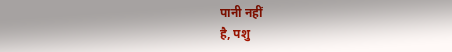पानी नहीं
है, पशु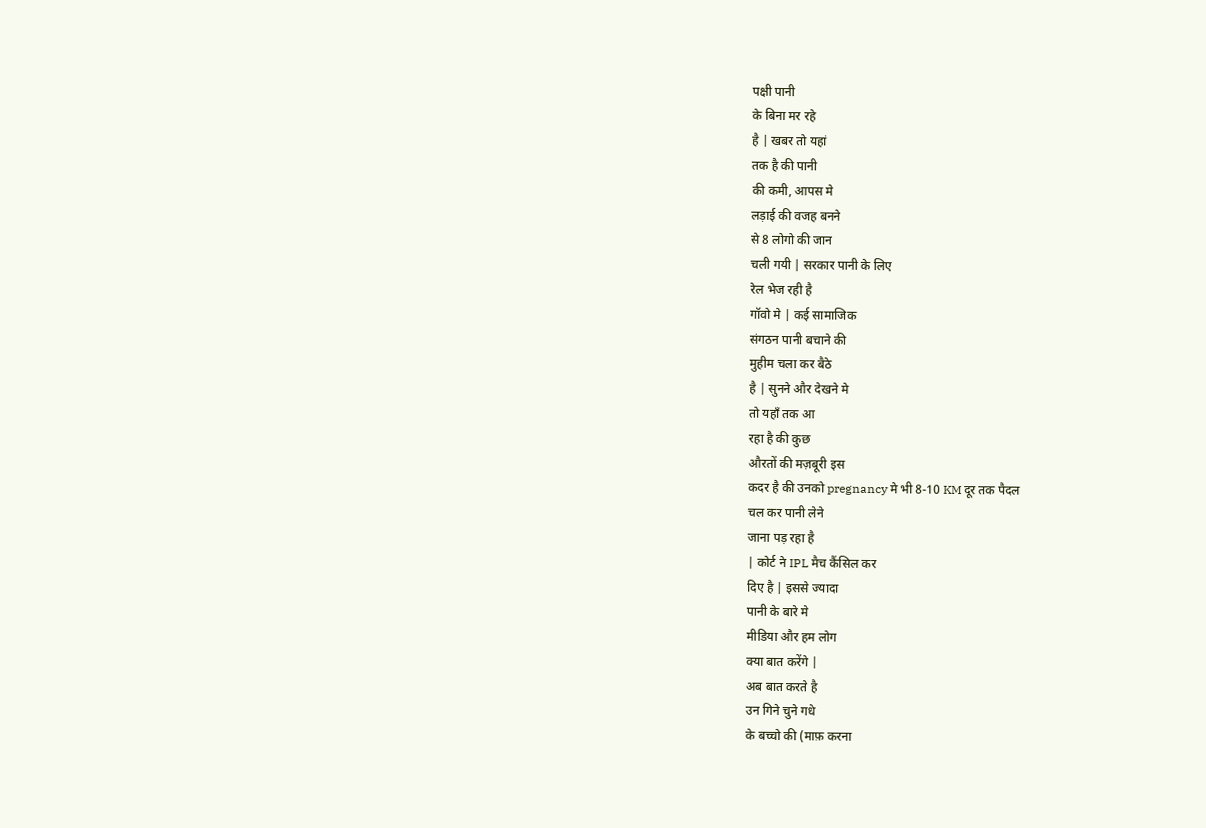पक्षी पानी
के बिना मर रहे
है | खबर तो यहां
तक है की पानी
की कमी, आपस मे
लड़ाई की वजह बनने
से 8 लोगो की जान
चली गयी | सरकार पानी के लिए
रेल भेज रही है
गॉवो मे | कई सामाजिक
संगठन पानी बचाने की
मुहीम चला कर बैठे
है | सुनने और देखने मे
तो यहाँ तक आ
रहा है की कुछ
औरतों की मज़बूरी इस
कदर है की उनको pregnancy मे भी 8-10 KM दूर तक पैदल
चल कर पानी लेने
जाना पड़ रहा है
| कोर्ट ने IPL मैच कैंसिल कर
दिए है | इससे ज्यादा
पानी के बारे मे
मीडिया और हम लोग
क्या बात करेंगे |
अब बात करते है
उन गिने चुने गधे
के बच्चो की (माफ़ करना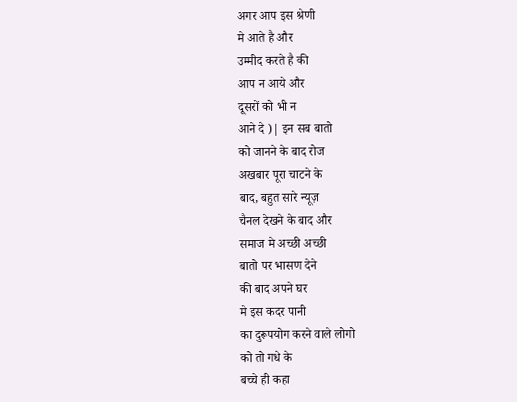अगर आप इस श्रेणी
मे आते है और
उम्मीद करते है की
आप न आये और
दूसरों को भी न
आने दे )| इन सब बातो
को जानने के बाद रोज
अखबार पूरा चाटने के
बाद, बहुत सारे न्यूज़
चैनल देखने के बाद और
समाज मे अच्छी अच्छी
बातो पर भासण देने
की बाद अपने घर
मे इस कदर पानी
का दुरूपयोग करने वाले लोगो
को तो गधे के
बच्चे ही कहा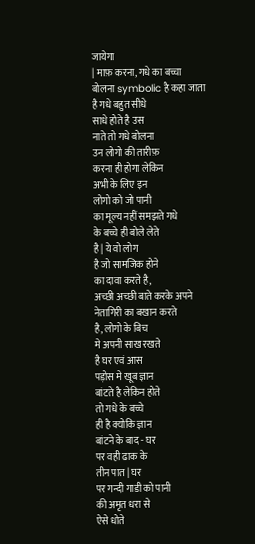जायेगा
| माफ़ करना, गधे का बच्चा
बोलना symbolic है कहा जाता
है गधे बहुत सीधे
साधे होते है उस
नाते तो गधे बोलना
उन लोगो की तारीफ़
करना ही होगा लेकिन
अभी के लिए इन
लोगो को जो पानी
का मूल्य नहीं समझते गधे
के बच्चे ही बोले लेते
है | ये वो लोग
है जो सामजिक होने
का दावा करते है,
अच्छी अच्छी बाते करके अपने
नेतागिरी का बखान करते
है, लोगो के बिच
मे अपनी साख रखते
है घर एवं आस
पड़ोस मे खूब ज्ञान
बांटते है लेकिन होते
तो गधे के बच्चे
ही है क्योकि ज्ञान
बांटने के बाद - घर
पर वही ढाक के
तीन पात | घर
पर गन्दी गाडी को पानी
की अमृत धरा से
ऐसे धोते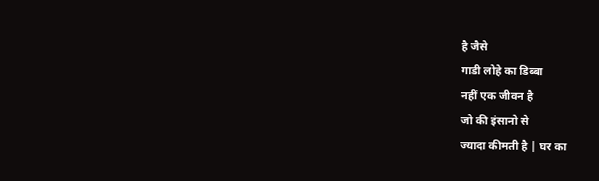है जैसे
गाडी लोहे का डिब्बा
नहीं एक जीवन है
जो की इंसानो से
ज्यादा कीमती है | घर का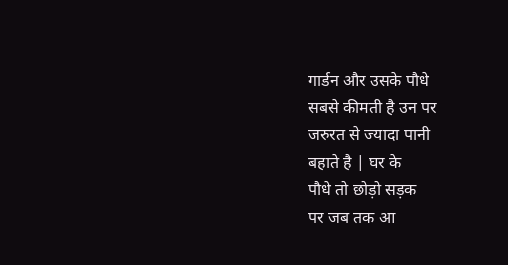गार्डन और उसके पौधे
सबसे कीमती है उन पर
जरुरत से ज्यादा पानी
बहाते है | घर के
पौधे तो छोड़ो सड़क
पर जब तक आ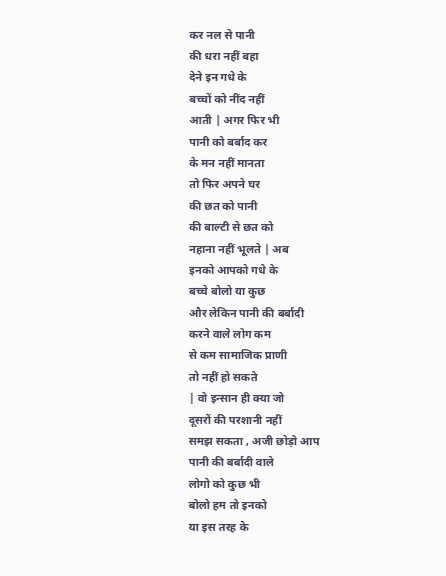कर नल से पानी
की धरा नहीं बहा
देने इन गधे के
बच्चों को नींद नहीं
आती | अगर फिर भी
पानी को बर्बाद कर
के मन नहीं मानता
तो फिर अपने घर
की छत को पानी
की बाल्टी से छत को
नहाना नहीं भूलते | अब
इनको आपको गधे के
बच्चे बोलो या कुछ
और लेकिन पानी की बर्बादी
करने वाले लोग कम
से कम सामाजिक प्राणी
तो नहीं हो सकते
| वो इन्सान ही क्या जो
दूसरों की परशानी नहीं
समझ सकता , अजी छोड़ो आप
पानी की बर्बादी वाले
लोगो को कुछ भी
बोलो हम तो इनको
या इस तरह के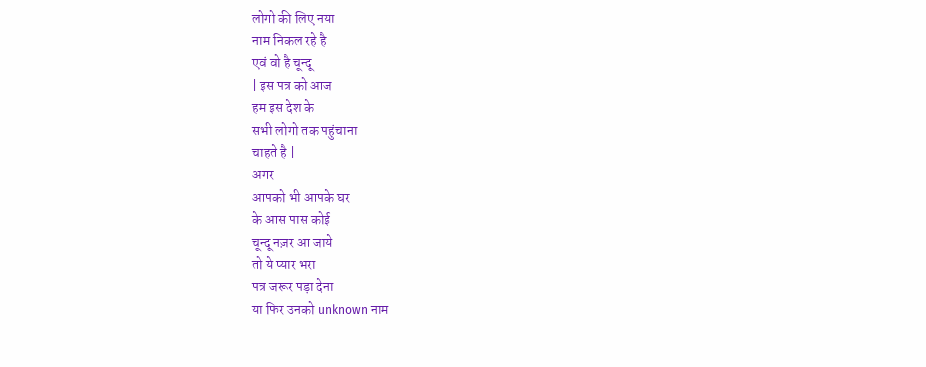लोगो की लिए नया
नाम निकल रहे है
एवं वो है चून्दू
| इस पत्र को आज
हम इस देश के
सभी लोगो तक पहुंचाना
चाहते है |
अगर
आपको भी आपके घर
के आस पास कोई
चून्दू नज़र आ जाये
तो ये प्यार भरा
पत्र जरूर पड़ा देना
या फिर उनको unknown नाम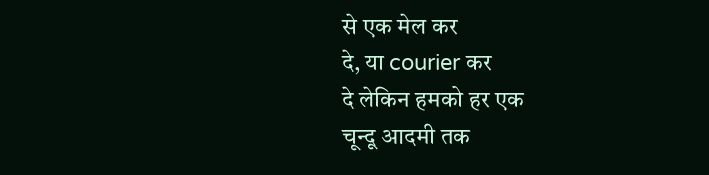से एक मेल कर
दे, या courier कर
दे लेकिन हमको हर एक
चून्दू आदमी तक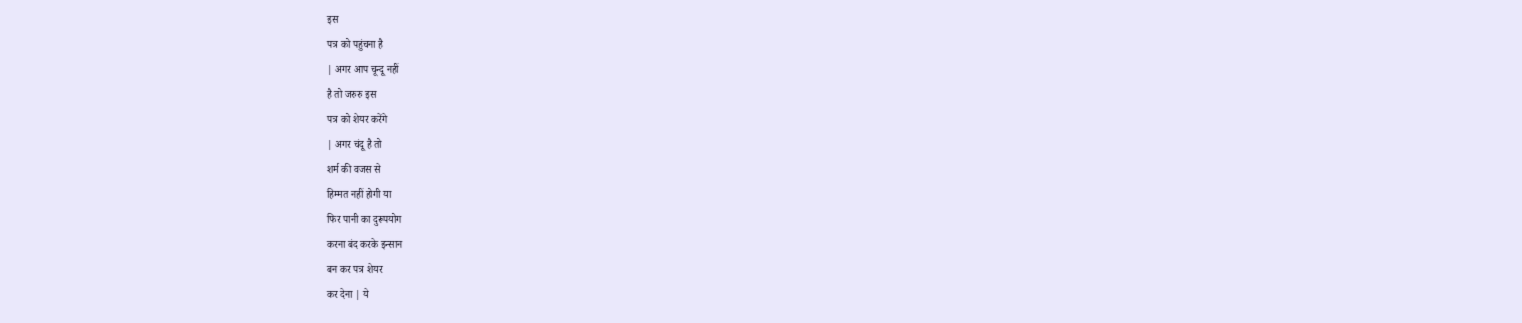इस
पत्र को पहुंचना है
| अगर आप चून्दू नहीं
है तो जरुरु इस
पत्र को शेयर करेंगे
| अगर चंदू है तो
शर्म की वजस से
हिम्मत नहीं होगी या
फिर पानी का दुरूपयोग
करना बंद करके इन्सान
बन कर पत्र शेयर
कर देना | ये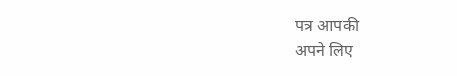पत्र आपकी
अपने लिए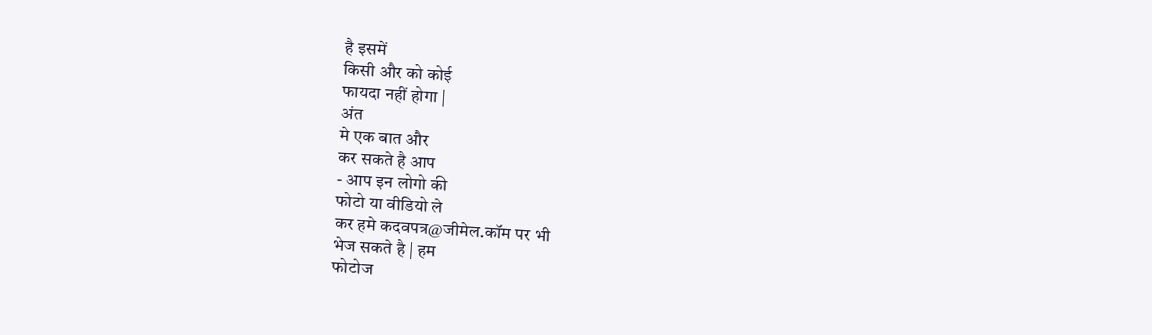है इसमें
किसी और को कोई
फायदा नहीं होगा |
अंत
मे एक बात और
कर सकते है आप
- आप इन लोगो की
फोटो या वीडियो ले
कर हमे कदवपत्र@जीमेल.कॉम पर भी
भेज सकते है | हम
फोटोज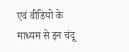एवं वीडियो के
माध्यम से इन चंदू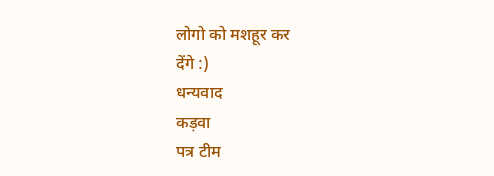लोगो को मशहूर कर
देंगे :)
धन्यवाद
कड़वा
पत्र टीम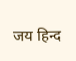जय हिन्द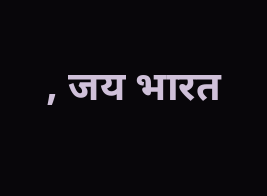, जय भारत